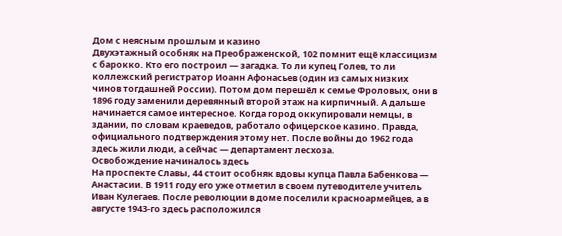Дом с неясным прошлым и казино
Двухэтажный особняк на Преображенской, 102 помнит ещё классицизм с барокко. Кто его построил — загадка. То ли купец Голев, то ли коллежский регистратор Иоанн Афонасьев (один из самых низких чинов тогдашней России). Потом дом перешёл к семье Фроловых, они в 1896 году заменили деревянный второй этаж на кирпичный. А дальше начинается самое интересное. Когда город оккупировали немцы, в здании, по словам краеведов, работало офицерское казино. Правда, официального подтверждения этому нет. После войны до 1962 года здесь жили люди, а сейчас — департамент лесхоза.
Освобождение начиналось здесь
На проспекте Славы, 44 стоит особняк вдовы купца Павла Бабенкова — Анастасии. В 1911 году его уже отметил в своем путеводителе учитель Иван Кулегаев. После революции в доме поселили красноармейцев, а в августе 1943-го здесь расположился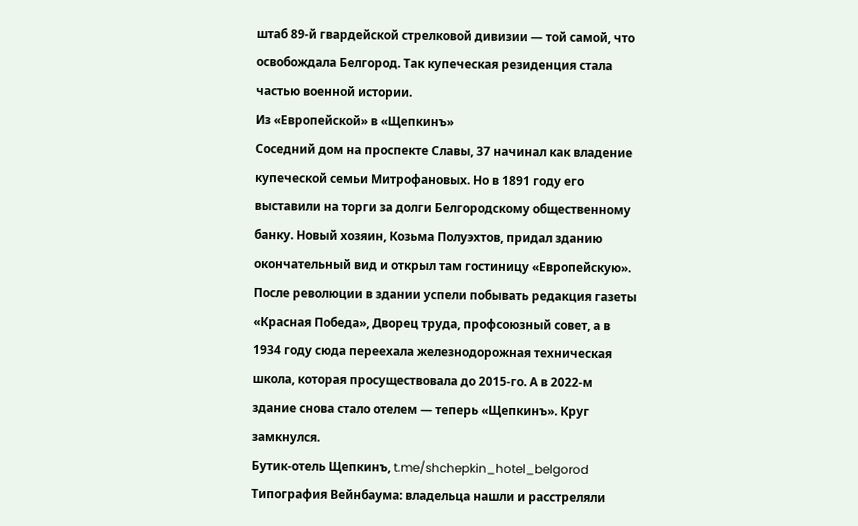штаб 89-й гвардейской стрелковой дивизии — той самой, что освобождала Белгород. Так купеческая резиденция стала частью военной истории.
Из «Европейской» в «Щепкинъ»
Соседний дом на проспекте Славы, 37 начинал как владение купеческой семьи Митрофановых. Но в 1891 году его выставили на торги за долги Белгородскому общественному банку. Новый хозяин, Козьма Полуэхтов, придал зданию окончательный вид и открыл там гостиницу «Европейскую». После революции в здании успели побывать редакция газеты «Красная Победа», Дворец труда, профсоюзный совет, а в 1934 году сюда переехала железнодорожная техническая школа, которая просуществовала до 2015-го. А в 2022-м здание снова стало отелем — теперь «Щепкинъ». Круг замкнулся.
Бутик-отель Щепкинъ, t.me/shchepkin_hotel_belgorod
Типография Вейнбаума: владельца нашли и расстреляли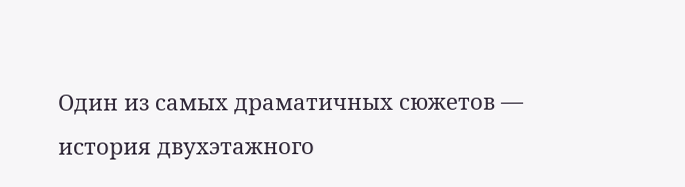Один из самых драматичных сюжетов — история двухэтажного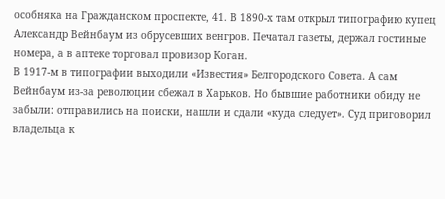особняка на Гражданском проспекте, 41. В 1890-х там открыл типографию купец Александр Вейнбаум из обрусевших венгров. Печатал газеты, держал гостиные номера, а в аптеке торговал провизор Коган.
В 1917-м в типографии выходили «Известия» Белгородского Совета. А сам Вейнбаум из-за революции сбежал в Харьков. Но бывшие работники обиду не забыли: отправились на поиски, нашли и сдали «куда следует». Суд приговорил владельца к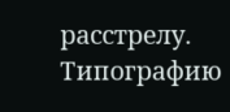расстрелу. Типографию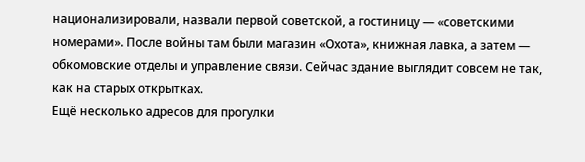национализировали, назвали первой советской, а гостиницу — «советскими номерами». После войны там были магазин «Охота», книжная лавка, а затем — обкомовские отделы и управление связи. Сейчас здание выглядит совсем не так, как на старых открытках.
Ещё несколько адресов для прогулки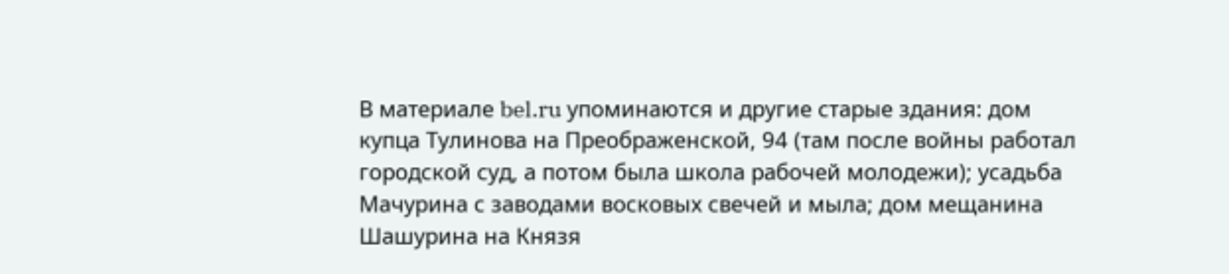В материале bel.ru упоминаются и другие старые здания: дом купца Тулинова на Преображенской, 94 (там после войны работал городской суд, а потом была школа рабочей молодежи); усадьба Мачурина с заводами восковых свечей и мыла; дом мещанина Шашурина на Князя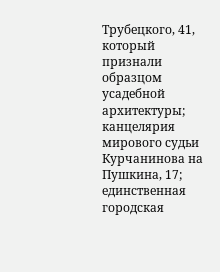Трубецкого, 41, который признали образцом усадебной архитектуры; канцелярия мирового судьи Курчанинова на Пушкина, 17; единственная городская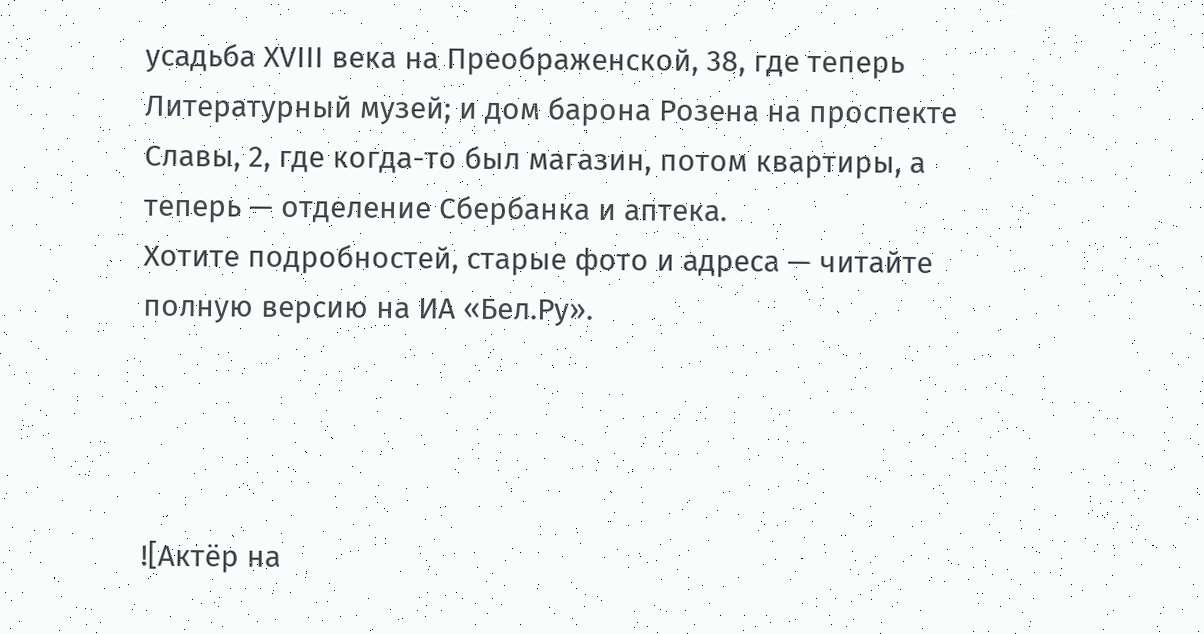усадьба XVIII века на Преображенской, 38, где теперь Литературный музей; и дом барона Розена на проспекте Славы, 2, где когда-то был магазин, потом квартиры, а теперь — отделение Сбербанка и аптека.
Хотите подробностей, старые фото и адреса — читайте полную версию на ИА «Бел.Ру».




![Актёр на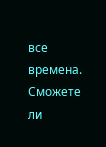все времена. Сможете ли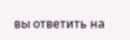вы ответить на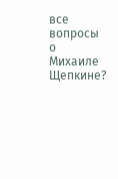все вопросы о Михаиле Щепкине?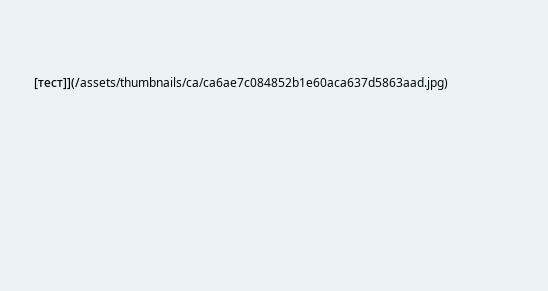[тест]](/assets/thumbnails/ca/ca6ae7c084852b1e60aca637d5863aad.jpg)